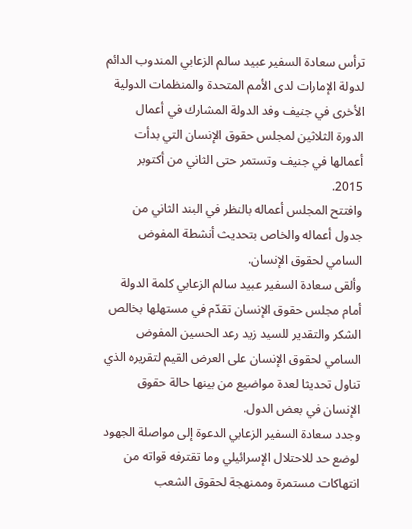ترأس سعادة السفير عبيد سالم الزعابي المندوب الدائم لدولة الإمارات لدى الأمم المتحدة والمنظمات الدولية الأخرى في جنيف وفد الدولة المشارك في أعمال الدورة الثلاثين لمجلس حقوق الإنسان التي بدأت أعمالها في جنيف وتستمر حتى الثاني من أكتوبر 2015.
وافتتح المجلس أعماله بالنظر في البند الثاني من جدول أعماله والخاص بتحديث أنشطة المفوض السامي لحقوق الإنسان.
وألقى سعادة السفير عبيد سالم الزعابي كلمة الدولة أمام مجلس حقوق الإنسان تقدّم في مستهلها بخالص الشكر والتقدير للسيد زيد رعد الحسين المفوض السامي لحقوق الإنسان على العرض القيم لتقريره الذي تناول تحديثا لعدة مواضيع من بينها حالة حقوق الإنسان في بعض الدول.
وجدد سعادة السفير الزعابي الدعوة إلى مواصلة الجهود لوضع حد للاحتلال الإسرائيلي وما تقترفه قواته من انتهاكات مستمرة وممنهجة لحقوق الشعب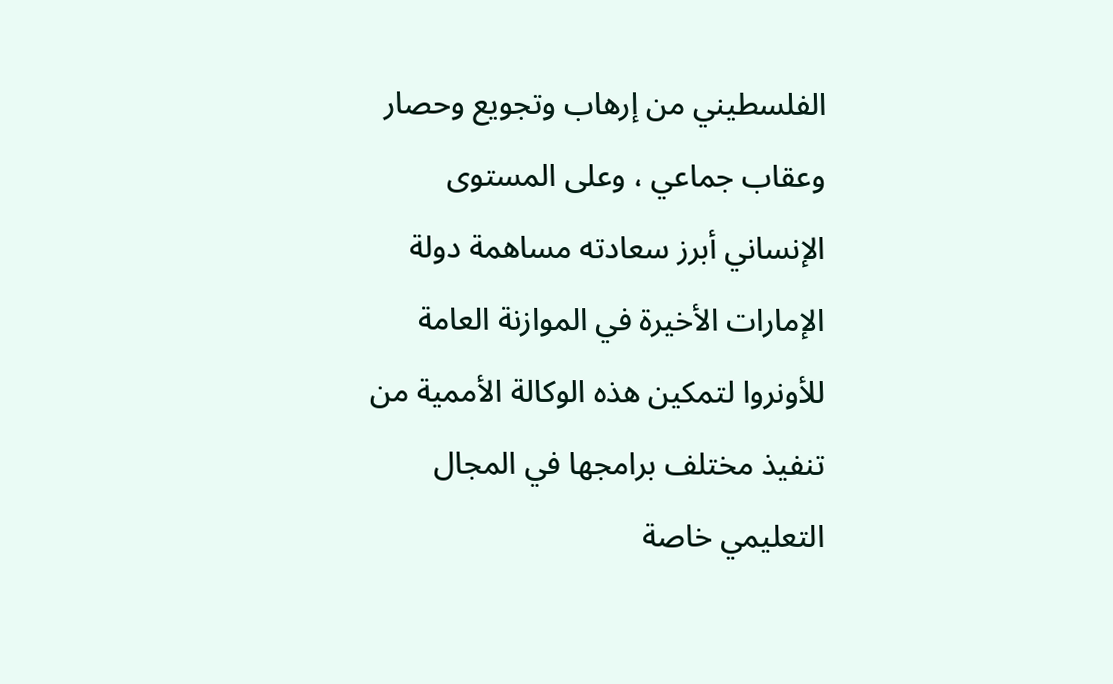الفلسطيني من إرهاب وتجويع وحصار وعقاب جماعي ، وعلى المستوى الإنساني أبرز سعادته مساهمة دولة الإمارات الأخيرة في الموازنة العامة للأونروا لتمكين هذه الوكالة الأممية من تنفيذ مختلف برامجها في المجال التعليمي خاصة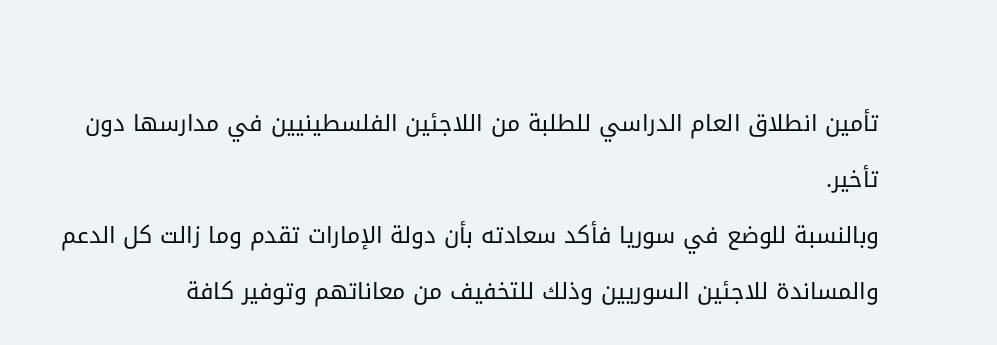تأمين انطلاق العام الدراسي للطلبة من اللاجئين الفلسطينيين في مدارسها دون تأخير.
وبالنسبة للوضع في سوريا فأكد سعادته بأن دولة الإمارات تقدم وما زالت كل الدعم والمساندة للاجئين السوريين وذلك للتخفيف من معاناتهم وتوفير كافة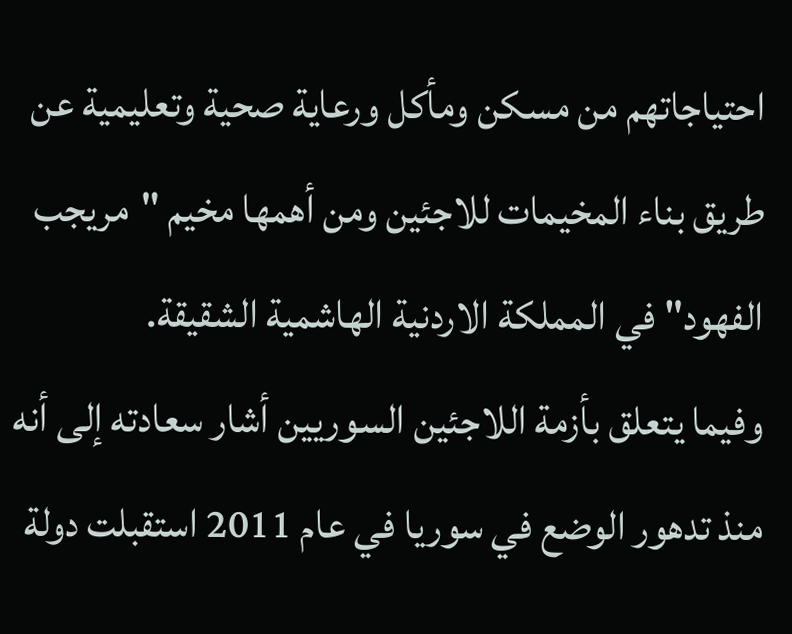احتياجاتهم من مسكن ومأكل ورعاية صحية وتعليمية عن طريق بناء المخيمات للاجئين ومن أهمها مخيم "مريجب الفهود" في المملكة الاردنية الهاشمية الشقيقة.
وفيما يتعلق بأزمة اللاجئين السوريين أشار سعادته إلى أنه منذ تدهور الوضع في سوريا في عام 2011 استقبلت دولة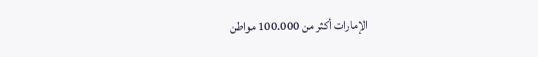الإمارات أكثر من 100.000 مواطن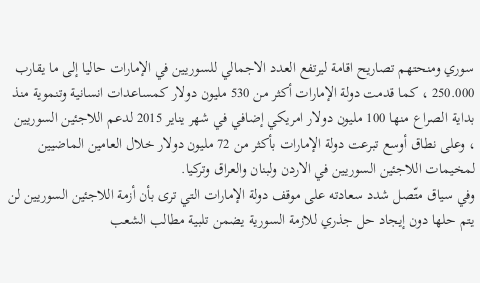سوري ومنحتهم تصاريح اقامة ليرتفع العدد الاجمالي للسوريين في الإمارات حاليا إلى ما يقارب 250.000 ، كما قدمت دولة الإمارات أكثر من 530 مليون دولار كمساعدات انسانية وتنموية منذ بداية الصراع منها 100 مليون دولار امريكي إضافي في شهر يناير 2015 لدعم اللاجئين السوريين ، وعلى نطاق أوسع تبرعت دولة الإمارات بأكثر من 72 مليون دولار خلال العامين الماضيين لمخيمات اللاجئين السوريين في الاردن ولبنان والعراق وتركيا.
وفي سياق متّصل شدد سعادته على موقف دولة الإمارات التي ترى بأن أزمة اللاجئين السوريين لن يتم حلها دون إيجاد حل جذري للازمة السورية يضمن تلبية مطالب الشعب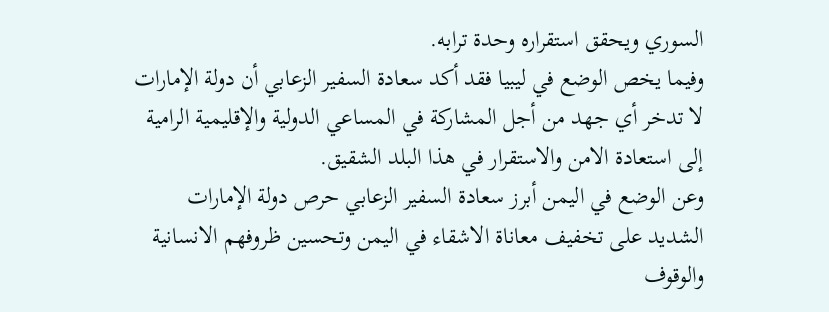السوري ويحقق استقراره وحدة ترابه.
وفيما يخص الوضع في ليبيا فقد أكد سعادة السفير الزعابي أن دولة الإمارات لا تدخر أي جهد من أجل المشاركة في المساعي الدولية والإقليمية الرامية إلى استعادة الامن والاستقرار في هذا البلد الشقيق.
وعن الوضع في اليمن أبرز سعادة السفير الزعابي حرص دولة الإمارات الشديد على تخفيف معاناة الاشقاء في اليمن وتحسين ظروفهم الانسانية والوقوف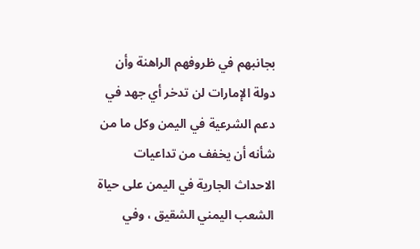بجانبهم في ظروفهم الراهنة وأن دولة الإمارات لن تدخر أي جهد في دعم الشرعية في اليمن وكل ما من شأنه أن يخفف من تداعيات الاحداث الجارية في اليمن على حياة الشعب اليمني الشقيق ، وفي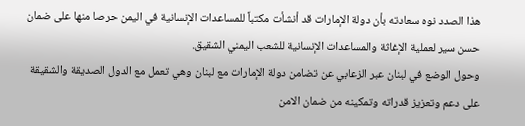هذا الصدد نوه سعادته بأن دولة الإمارات قد أنشأت مكتباً للمساعدات الإنسانية في اليمن حرصا منها على ضمان حسن سير لعملية الإغاثة والمساعدات الإنسانية للشعب اليمني الشقيق.
وحول الوضع في لبنان عبر الزعابي عن تضامن دولة الإمارات مع لبنان وهي تعمل مع الدول الصديقة والشقيقة على دعم وتعزيز قدراته وتمكينه من ضمان الامن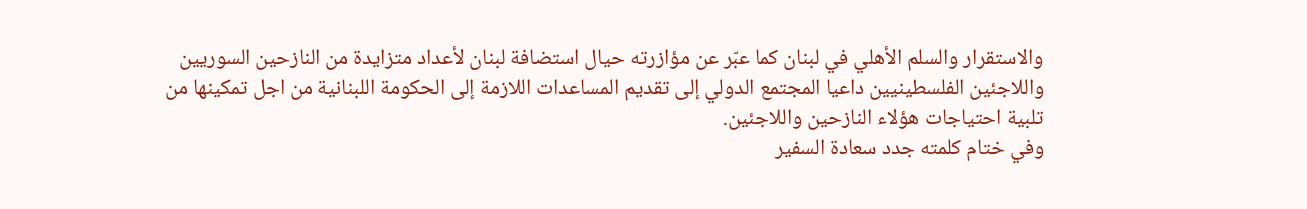والاستقرار والسلم الأهلي في لبنان كما عبّر عن مؤازرته حيال استضافة لبنان لأعداد متزايدة من النازحين السوريين واللاجئين الفلسطينيين داعيا المجتمع الدولي إلى تقديم المساعدات اللازمة إلى الحكومة اللبنانية من اجل تمكينها من تلبية احتياجات هؤلاء النازحين واللاجئين.
وفي ختام كلمته جدد سعادة السفير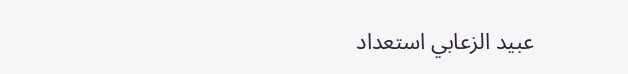عبيد الزعابي استعداد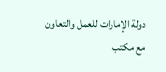دولة الإمارات للعمل والتعاون مع مكتب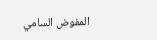المفوض السامي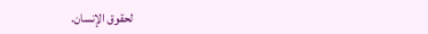لحقوق الإنسان.